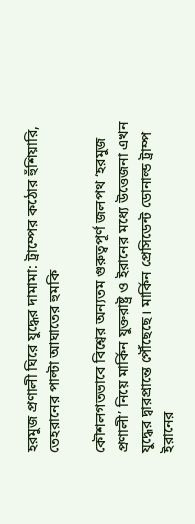হরমুজ প্রণালী ঘিরে যুদ্ধের দামামা: ট্রাম্পের কঠোর হুঁশিয়ারি, তেহরানের পাল্টা আঘাতের হুমকি

কৌশলগতভাবে বিশ্বের অন্যতম গুরুত্বপূর্ণ জলপথ ‘হরমুজ প্রণালী’ নিয়ে মার্কিন যুক্তরাষ্ট্র ও ইরানের মধ্যে উত্তেজনা এখন যুদ্ধের দ্বারপ্রান্তে পৌঁছেছে। মার্কিন প্রেসিডেন্ট ডোনাল্ড ট্রাম্প ইরানের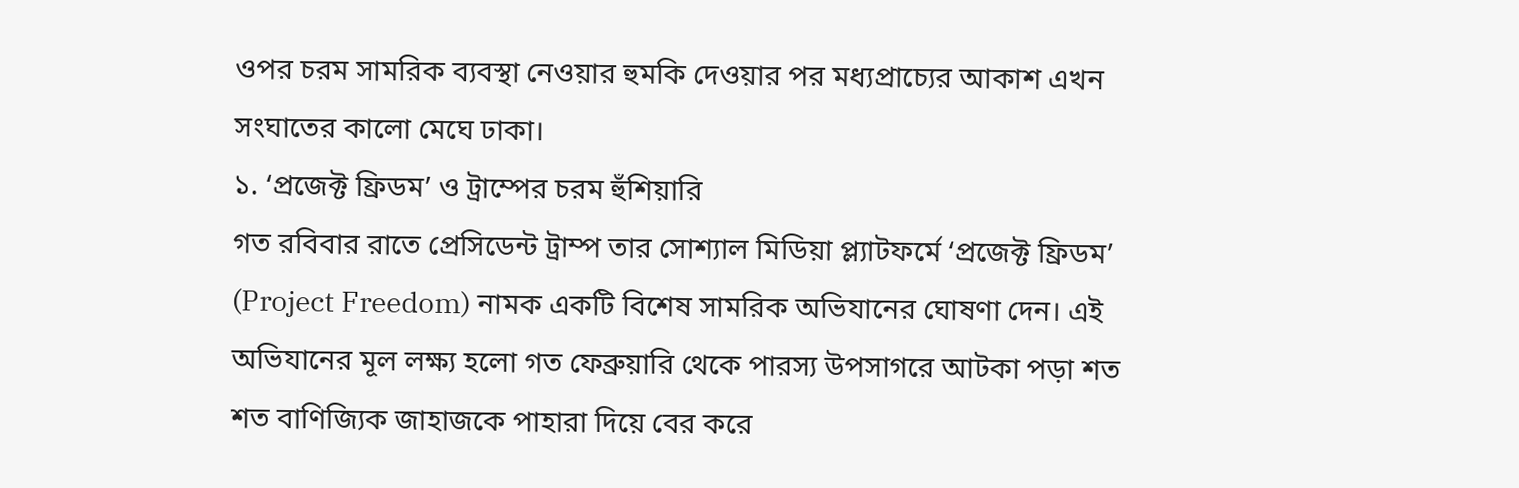ওপর চরম সামরিক ব্যবস্থা নেওয়ার হুমকি দেওয়ার পর মধ্যপ্রাচ্যের আকাশ এখন সংঘাতের কালো মেঘে ঢাকা।
১. ‘প্রজেক্ট ফ্রিডম’ ও ট্রাম্পের চরম হুঁশিয়ারি
গত রবিবার রাতে প্রেসিডেন্ট ট্রাম্প তার সোশ্যাল মিডিয়া প্ল্যাটফর্মে ‘প্রজেক্ট ফ্রিডম’ (Project Freedom) নামক একটি বিশেষ সামরিক অভিযানের ঘোষণা দেন। এই অভিযানের মূল লক্ষ্য হলো গত ফেব্রুয়ারি থেকে পারস্য উপসাগরে আটকা পড়া শত শত বাণিজ্যিক জাহাজকে পাহারা দিয়ে বের করে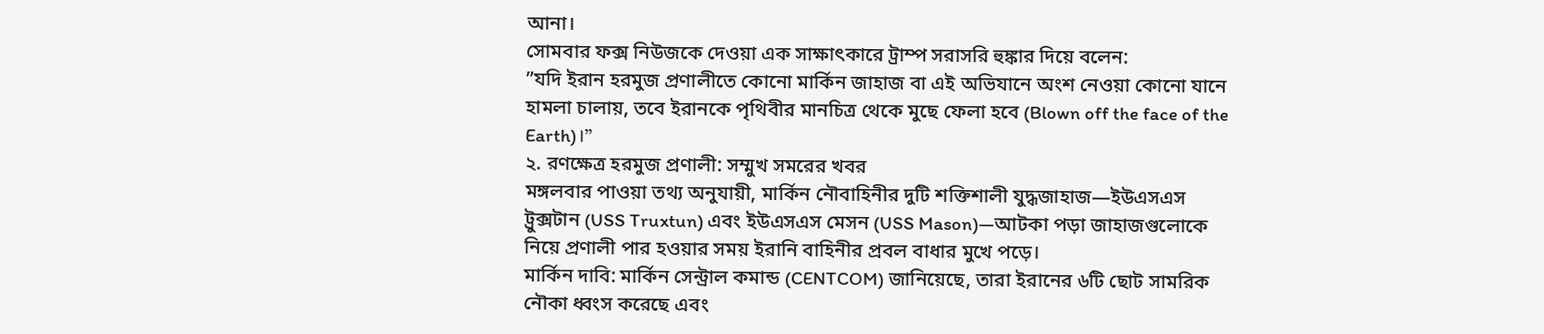আনা।
সোমবার ফক্স নিউজকে দেওয়া এক সাক্ষাৎকারে ট্রাম্প সরাসরি হুঙ্কার দিয়ে বলেন:
”যদি ইরান হরমুজ প্রণালীতে কোনো মার্কিন জাহাজ বা এই অভিযানে অংশ নেওয়া কোনো যানে হামলা চালায়, তবে ইরানকে পৃথিবীর মানচিত্র থেকে মুছে ফেলা হবে (Blown off the face of the Earth)।”
২. রণক্ষেত্র হরমুজ প্রণালী: সম্মুখ সমরের খবর
মঙ্গলবার পাওয়া তথ্য অনুযায়ী, মার্কিন নৌবাহিনীর দুটি শক্তিশালী যুদ্ধজাহাজ—ইউএসএস ট্রুক্সটান (USS Truxtun) এবং ইউএসএস মেসন (USS Mason)—আটকা পড়া জাহাজগুলোকে নিয়ে প্রণালী পার হওয়ার সময় ইরানি বাহিনীর প্রবল বাধার মুখে পড়ে।
মার্কিন দাবি: মার্কিন সেন্ট্রাল কমান্ড (CENTCOM) জানিয়েছে, তারা ইরানের ৬টি ছোট সামরিক নৌকা ধ্বংস করেছে এবং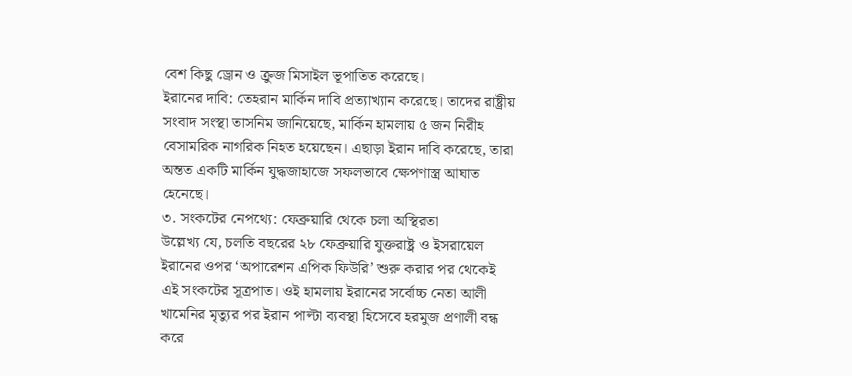বেশ কিছু ড্রোন ও ক্রুজ মিসাইল ভূপাতিত করেছে।
ইরানের দাবি: তেহরান মার্কিন দাবি প্রত্যাখ্যান করেছে। তাদের রাষ্ট্রীয় সংবাদ সংস্থা তাসনিম জানিয়েছে, মার্কিন হামলায় ৫ জন নিরীহ বেসামরিক নাগরিক নিহত হয়েছেন। এছাড়া ইরান দাবি করেছে, তারা অন্তত একটি মার্কিন যুদ্ধজাহাজে সফলভাবে ক্ষেপণাস্ত্র আঘাত হেনেছে।
৩. সংকটের নেপথ্যে: ফেব্রুয়ারি থেকে চলা অস্থিরতা
উল্লেখ্য যে, চলতি বছরের ২৮ ফেব্রুয়ারি যুক্তরাষ্ট্র ও ইসরায়েল ইরানের ওপর ‘অপারেশন এপিক ফিউরি’ শুরু করার পর থেকেই এই সংকটের সূত্রপাত। ওই হামলায় ইরানের সর্বোচ্চ নেতা আলী খামেনির মৃত্যুর পর ইরান পাল্টা ব্যবস্থা হিসেবে হরমুজ প্রণালী বন্ধ করে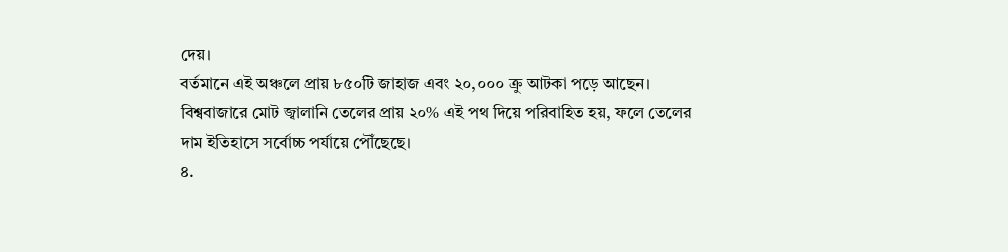দেয়।
বর্তমানে এই অঞ্চলে প্রায় ৮৫০টি জাহাজ এবং ২০,০০০ ক্রু আটকা পড়ে আছেন।
বিশ্ববাজারে মোট জ্বালানি তেলের প্রায় ২০% এই পথ দিয়ে পরিবাহিত হয়, ফলে তেলের দাম ইতিহাসে সর্বোচ্চ পর্যায়ে পৌঁছেছে।
৪.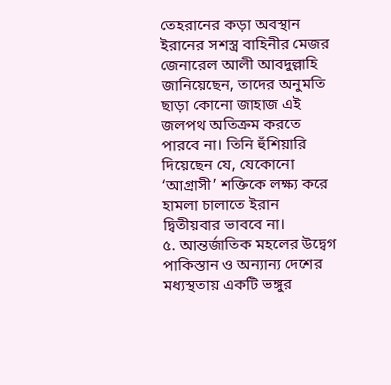তেহরানের কড়া অবস্থান
ইরানের সশস্ত্র বাহিনীর মেজর জেনারেল আলী আবদুল্লাহি জানিয়েছেন, তাদের অনুমতি ছাড়া কোনো জাহাজ এই জলপথ অতিক্রম করতে পারবে না। তিনি হুঁশিয়ারি দিয়েছেন যে, যেকোনো ‘আগ্রাসী’ শক্তিকে লক্ষ্য করে হামলা চালাতে ইরান দ্বিতীয়বার ভাববে না।
৫. আন্তর্জাতিক মহলের উদ্বেগ
পাকিস্তান ও অন্যান্য দেশের মধ্যস্থতায় একটি ভঙ্গুর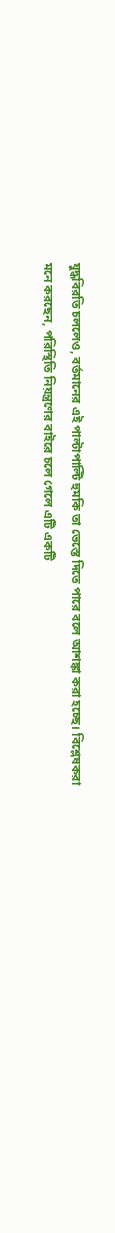যুদ্ধবিরতি চললেও, বর্তমানের এই পাল্টাপাল্টি হুমকি তা ভেস্তে দিতে পারে বলে আশঙ্কা করা হচ্ছে। বিশ্লেষকরা মনে করছেন, পরিস্থিতি নিয়ন্ত্রণের বাইরে চলে গেলে এটি একটি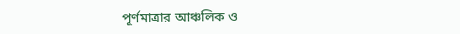পূর্ণমাত্রার আঞ্চলিক ও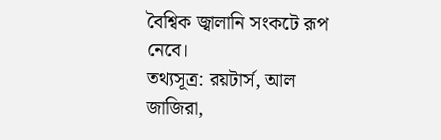বৈশ্বিক জ্বালানি সংকটে রূপ নেবে।
তথ্যসূত্র: রয়টার্স, আল জাজিরা,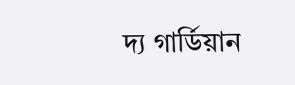দ্য গার্ডিয়ান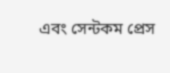এবং সেন্টকম প্রেস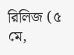রিলিজ (৫ মে,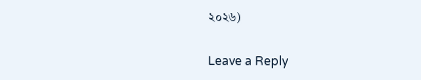২০২৬)

Leave a Reply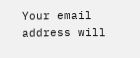Your email address will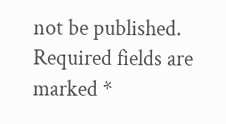not be published. Required fields are marked *